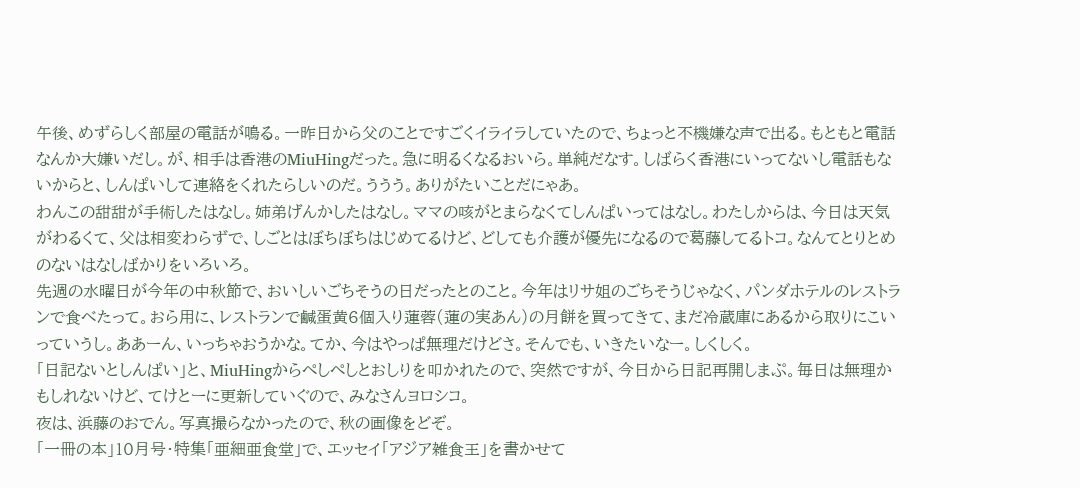午後、めずらしく部屋の電話が鳴る。一昨日から父のことですごくイライラしていたので、ちょっと不機嫌な声で出る。もともと電話なんか大嫌いだし。が、相手は香港のMiuHingだった。急に明るくなるおいら。単純だなす。しばらく香港にいってないし電話もないからと、しんぱいして連絡をくれたらしいのだ。ううう。ありがたいことだにゃあ。
わんこの甜甜が手術したはなし。姉弟げんかしたはなし。ママの咳がとまらなくてしんぱいってはなし。わたしからは、今日は天気がわるくて、父は相変わらずで、しごとはぼちぼちはじめてるけど、どしても介護が優先になるので葛藤してるトコ。なんてとりとめのないはなしばかりをいろいろ。
先週の水曜日が今年の中秋節で、おいしいごちそうの日だったとのこと。今年はリサ姐のごちそうじゃなく、パンダホテルのレストランで食べたって。おら用に、レストランで鹹蛋黄6個入り蓮蓉(蓮の実あん)の月餅を買ってきて、まだ冷蔵庫にあるから取りにこいっていうし。ああーん、いっちゃおうかな。てか、今はやっぱ無理だけどさ。そんでも、いきたいなー。しくしく。
「日記ないとしんぱい」と、MiuHingからぺしぺしとおしりを叩かれたので、突然ですが、今日から日記再開しまぷ。毎日は無理かもしれないけど、てけとーに更新していぐので、みなさんヨロシコ。
夜は、浜藤のおでん。写真撮らなかったので、秋の画像をどぞ。
「一冊の本」10月号・特集「亜細亜食堂」で、エッセイ「アジア雑食王」を書かせて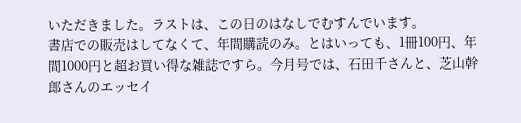いただきました。ラストは、この日のはなしでむすんでいます。
書店での販売はしてなくて、年間購読のみ。とはいっても、1冊100円、年間1000円と超お買い得な雑誌ですら。今月号では、石田千さんと、芝山幹郎さんのエッセイ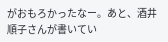がおもろかったなー。あと、酒井順子さんが書いてい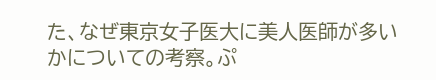た、なぜ東京女子医大に美人医師が多いかについての考察。ぷ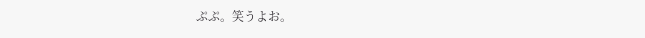ぷぷ。笑うよお。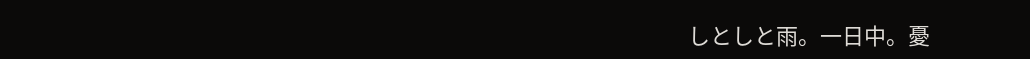しとしと雨。一日中。憂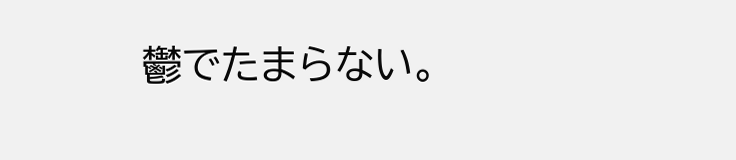鬱でたまらない。